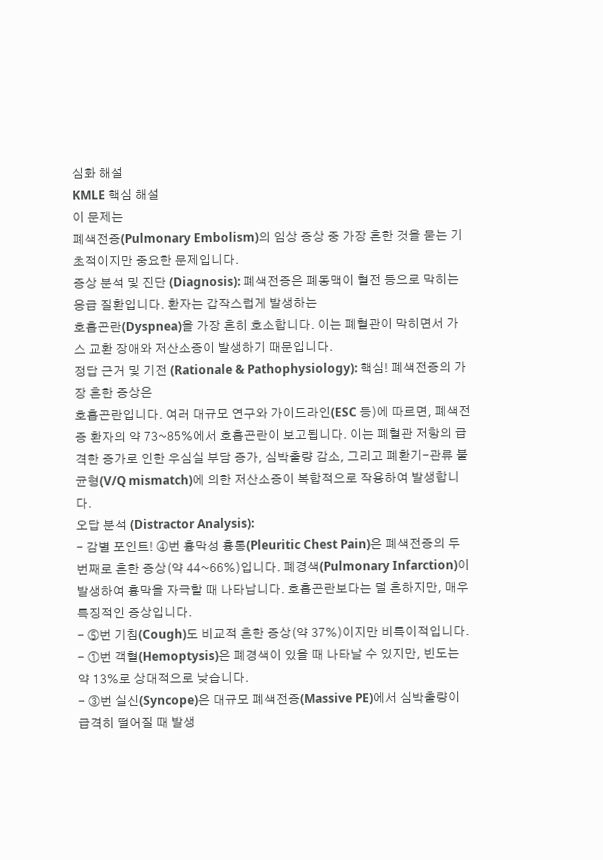심화 해설
KMLE 핵심 해설
이 문제는
폐색전증(Pulmonary Embolism)의 임상 증상 중 가장 흔한 것을 묻는 기초적이지만 중요한 문제입니다.
증상 분석 및 진단 (Diagnosis): 폐색전증은 폐동맥이 혈전 등으로 막히는 응급 질환입니다. 환자는 갑작스럽게 발생하는
호흡곤란(Dyspnea)을 가장 흔히 호소합니다. 이는 폐혈관이 막히면서 가스 교환 장애와 저산소증이 발생하기 때문입니다.
정답 근거 및 기전 (Rationale & Pathophysiology): 핵심! 폐색전증의 가장 흔한 증상은
호흡곤란입니다. 여러 대규모 연구와 가이드라인(ESC 등)에 따르면, 폐색전증 환자의 약 73~85%에서 호흡곤란이 보고됩니다. 이는 폐혈관 저항의 급격한 증가로 인한 우심실 부담 증가, 심박출량 감소, 그리고 폐환기-관류 불균형(V/Q mismatch)에 의한 저산소증이 복합적으로 작용하여 발생합니다.
오답 분석 (Distractor Analysis):
- 감별 포인트! ④번 흉막성 흉통(Pleuritic Chest Pain)은 폐색전증의 두 번째로 흔한 증상(약 44~66%)입니다. 폐경색(Pulmonary Infarction)이 발생하여 흉막을 자극할 때 나타납니다. 호흡곤란보다는 덜 흔하지만, 매우 특징적인 증상입니다.
- ⑤번 기침(Cough)도 비교적 흔한 증상(약 37%)이지만 비특이적입니다.
- ①번 객혈(Hemoptysis)은 폐경색이 있을 때 나타날 수 있지만, 빈도는 약 13%로 상대적으로 낮습니다.
- ③번 실신(Syncope)은 대규모 폐색전증(Massive PE)에서 심박출량이 급격히 떨어질 때 발생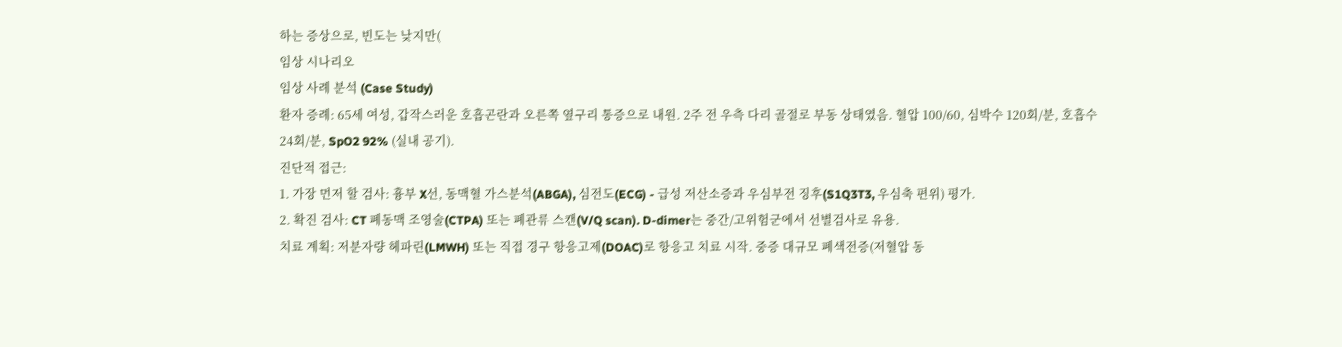하는 증상으로, 빈도는 낮지만(
임상 시나리오
임상 사례 분석 (Case Study)
환자 증례: 65세 여성, 갑작스러운 호흡곤란과 오른쪽 옆구리 통증으로 내원. 2주 전 우측 다리 골절로 부동 상태였음. 혈압 100/60, 심박수 120회/분, 호흡수 24회/분, SpO2 92% (실내 공기).
진단적 접근:
1. 가장 먼저 할 검사: 흉부 X선, 동맥혈 가스분석(ABGA), 심전도(ECG) - 급성 저산소증과 우심부전 징후(S1Q3T3, 우심축 편위) 평가.
2. 확진 검사: CT 폐동맥 조영술(CTPA) 또는 폐관류 스캔(V/Q scan). D-dimer는 중간/고위험군에서 선별검사로 유용.
치료 계획: 저분자량 헤파린(LMWH) 또는 직접 경구 항응고제(DOAC)로 항응고 치료 시작. 중증 대규모 폐색전증(저혈압 동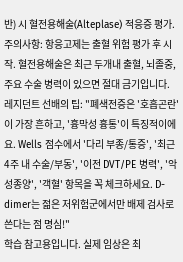반) 시 혈전용해술(Alteplase) 적응증 평가.
주의사항: 항응고제는 출혈 위험 평가 후 시작. 혈전용해술은 최근 두개내 출혈, 뇌졸중, 주요 수술 병력이 있으면 절대 금기입니다.
레지던트 선배의 팁: "폐색전증은 '호흡곤란'이 가장 흔하고, '흉막성 흉통'이 특징적이에요. Wells 점수에서 '다리 부종/통증', '최근 4주 내 수술/부동', '이전 DVT/PE 병력', '악성종양', '객혈' 항목을 꼭 체크하세요. D-dimer는 젊은 저위험군에서만 배제 검사로 쓴다는 점 명심!"
학습 참고용입니다. 실제 임상은 최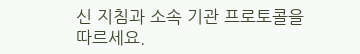신 지침과 소속 기관 프로토콜을 따르세요.